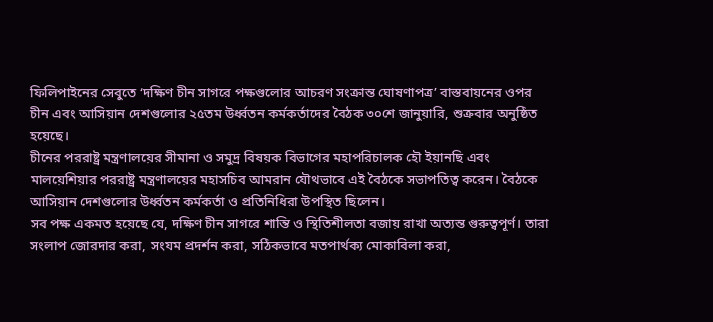ফিলিপাইনের সেবুতে ‘দক্ষিণ চীন সাগরে পক্ষগুলোর আচরণ সংক্রান্ত ঘোষণাপত্র’ বাস্তবায়নের ওপর চীন এবং আসিয়ান দেশগুলোর ২৫তম উর্ধ্বতন কর্মকর্তাদের বৈঠক ৩০শে জানুয়ারি, শুক্রবার অনুষ্ঠিত হয়েছে।
চীনের পররাষ্ট্র মন্ত্রণালয়ের সীমানা ও সমুদ্র বিষয়ক বিভাগের মহাপরিচালক হৌ ইয়ানছি এবং মালয়েশিয়ার পররাষ্ট্র মন্ত্রণালয়ের মহাসচিব আমরান যৌথভাবে এই বৈঠকে সভাপতিত্ব করেন। বৈঠকে আসিয়ান দেশগুলোর উর্ধ্বতন কর্মকর্তা ও প্রতিনিধিরা উপস্থিত ছিলেন।
সব পক্ষ একমত হয়েছে যে, দক্ষিণ চীন সাগরে শান্তি ও স্থিতিশীলতা বজায় রাখা অত্যন্ত গুরুত্বপূর্ণ। তারা সংলাপ জোরদার করা, সংযম প্রদর্শন করা, সঠিকভাবে মতপার্থক্য মোকাবিলা করা,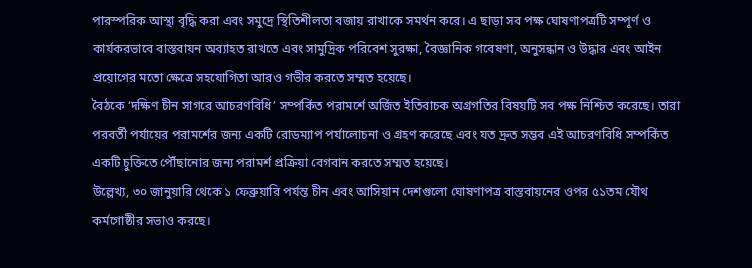পারস্পরিক আস্থা বৃদ্ধি করা এবং সমুদ্রে স্থিতিশীলতা বজায় রাখাকে সমর্থন করে। এ ছাড়া সব পক্ষ ঘোষণাপত্রটি সম্পূর্ণ ও কার্যকরভাবে বাস্তবায়ন অব্যাহত রাখতে এবং সামুদ্রিক পরিবেশ সুরক্ষা, বৈজ্ঞানিক গবেষণা, অনুসন্ধান ও উদ্ধার এবং আইন প্রয়োগের মতো ক্ষেত্রে সহযোগিতা আরও গভীর করতে সম্মত হয়েছে।
বৈঠকে ‘দক্ষিণ চীন সাগরে আচরণবিধি’ সম্পর্কিত পরামর্শে অর্জিত ইতিবাচক অগ্রগতির বিষয়টি সব পক্ষ নিশ্চিত করেছে। তারা পরবর্তী পর্যায়ের পরামর্শের জন্য একটি রোডম্যাপ পর্যালোচনা ও গ্রহণ করেছে এবং যত দ্রুত সম্ভব এই আচরণবিধি সম্পর্কিত একটি চুক্তিতে পৌঁছানোর জন্য পরামর্শ প্রক্রিয়া বেগবান করতে সম্মত হয়েছে।
উল্লেখ্য, ৩০ জানুয়ারি থেকে ১ ফেব্রুয়ারি পর্যন্ত চীন এবং আসিয়ান দেশগুলো ঘোষণাপত্র বাস্তবায়নের ওপর ৫১তম যৌথ কর্মগোষ্ঠীর সভাও করছে।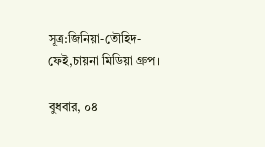সূত্র:জিনিয়া-তৌহিদ-ফেই,চায়না মিডিয়া গ্রুপ।

বুধবার, ০৪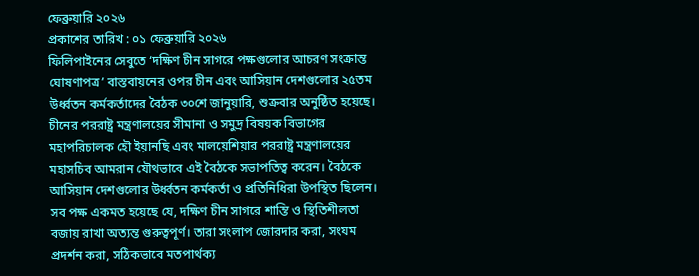ফেব্রুয়ারি ২০২৬
প্রকাশের তারিখ : ০১ ফেব্রুয়ারি ২০২৬
ফিলিপাইনের সেবুতে ‘দক্ষিণ চীন সাগরে পক্ষগুলোর আচরণ সংক্রান্ত ঘোষণাপত্র’ বাস্তবায়নের ওপর চীন এবং আসিয়ান দেশগুলোর ২৫তম উর্ধ্বতন কর্মকর্তাদের বৈঠক ৩০শে জানুয়ারি, শুক্রবার অনুষ্ঠিত হয়েছে।
চীনের পররাষ্ট্র মন্ত্রণালয়ের সীমানা ও সমুদ্র বিষয়ক বিভাগের মহাপরিচালক হৌ ইয়ানছি এবং মালয়েশিয়ার পররাষ্ট্র মন্ত্রণালয়ের মহাসচিব আমরান যৌথভাবে এই বৈঠকে সভাপতিত্ব করেন। বৈঠকে আসিয়ান দেশগুলোর উর্ধ্বতন কর্মকর্তা ও প্রতিনিধিরা উপস্থিত ছিলেন।
সব পক্ষ একমত হয়েছে যে, দক্ষিণ চীন সাগরে শান্তি ও স্থিতিশীলতা বজায় রাখা অত্যন্ত গুরুত্বপূর্ণ। তারা সংলাপ জোরদার করা, সংযম প্রদর্শন করা, সঠিকভাবে মতপার্থক্য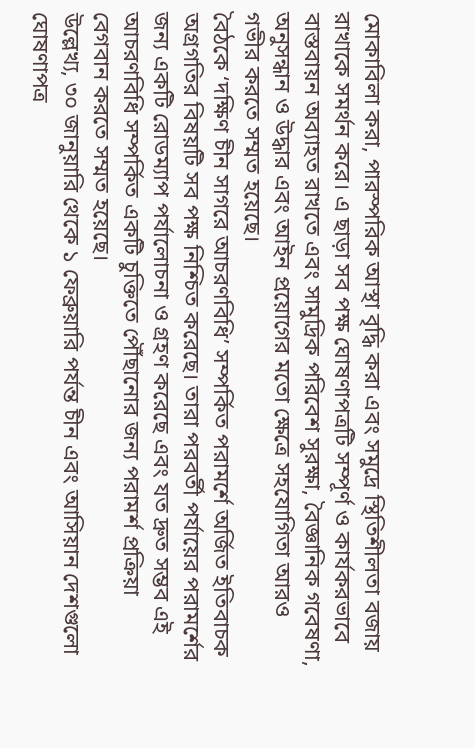মোকাবিলা করা, পারস্পরিক আস্থা বৃদ্ধি করা এবং সমুদ্রে স্থিতিশীলতা বজায় রাখাকে সমর্থন করে। এ ছাড়া সব পক্ষ ঘোষণাপত্রটি সম্পূর্ণ ও কার্যকরভাবে বাস্তবায়ন অব্যাহত রাখতে এবং সামুদ্রিক পরিবেশ সুরক্ষা, বৈজ্ঞানিক গবেষণা, অনুসন্ধান ও উদ্ধার এবং আইন প্রয়োগের মতো ক্ষেত্রে সহযোগিতা আরও গভীর করতে সম্মত হয়েছে।
বৈঠকে ‘দক্ষিণ চীন সাগরে আচরণবিধি’ সম্পর্কিত পরামর্শে অর্জিত ইতিবাচক অগ্রগতির বিষয়টি সব পক্ষ নিশ্চিত করেছে। তারা পরবর্তী পর্যায়ের পরামর্শের জন্য একটি রোডম্যাপ পর্যালোচনা ও গ্রহণ করেছে এবং যত দ্রুত সম্ভব এই আচরণবিধি সম্পর্কিত একটি চুক্তিতে পৌঁছানোর জন্য পরামর্শ প্রক্রিয়া বেগবান করতে সম্মত হয়েছে।
উল্লেখ্য, ৩০ জানুয়ারি থেকে ১ ফেব্রুয়ারি পর্যন্ত চীন এবং আসিয়ান দেশগুলো ঘোষণাপত্র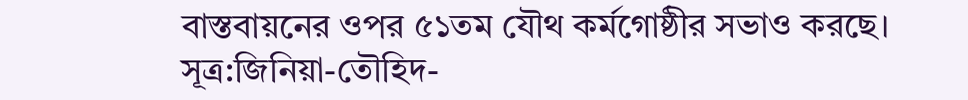বাস্তবায়নের ওপর ৫১তম যৌথ কর্মগোষ্ঠীর সভাও করছে।
সূত্র:জিনিয়া-তৌহিদ-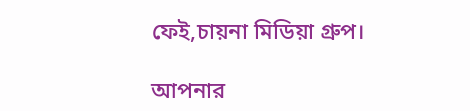ফেই,চায়না মিডিয়া গ্রুপ।

আপনার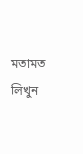মতামত লিখুন